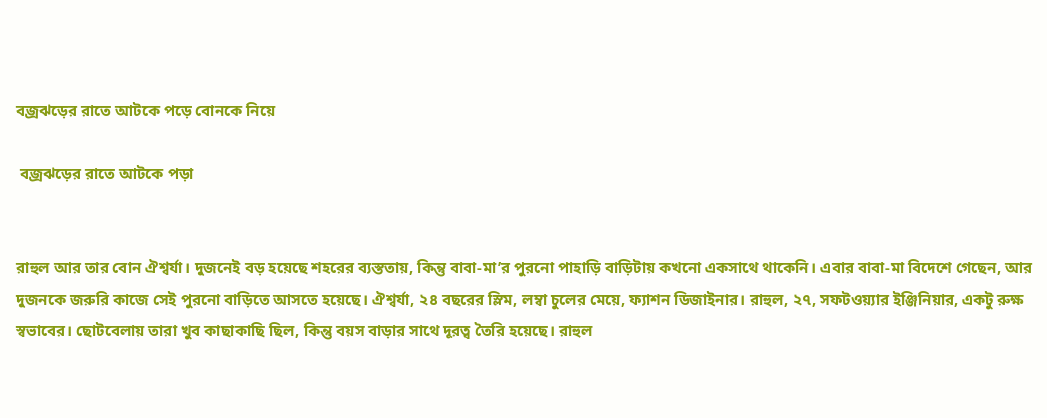বজ্রঝড়ের রাতে আটকে পড়ে বোনকে নিয়ে

 বজ্রঝড়ের রাতে আটকে পড়া


রাহুল আর তার বোন ঐশ্বর্যা। দুজনেই বড় হয়েছে শহরের ব্যস্ততায়, কিন্তু বাবা-মা’র পুরনো পাহাড়ি বাড়িটায় কখনো একসাথে থাকেনি। এবার বাবা-মা বিদেশে গেছেন, আর দুজনকে জরুরি কাজে সেই পুরনো বাড়িতে আসতে হয়েছে। ঐশ্বর্যা, ২৪ বছরের স্লিম, লম্বা চুলের মেয়ে, ফ্যাশন ডিজাইনার। রাহুল, ২৭, সফটওয়্যার ইঞ্জিনিয়ার, একটু রুক্ষ স্বভাবের। ছোটবেলায় তারা খুব কাছাকাছি ছিল, কিন্তু বয়স বাড়ার সাথে দূরত্ব তৈরি হয়েছে। রাহুল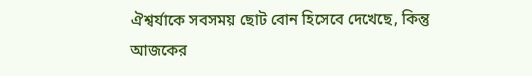ঐশ্বর্যাকে সবসময় ছোট বোন হিসেবে দেখেছে, কিন্তু আজকের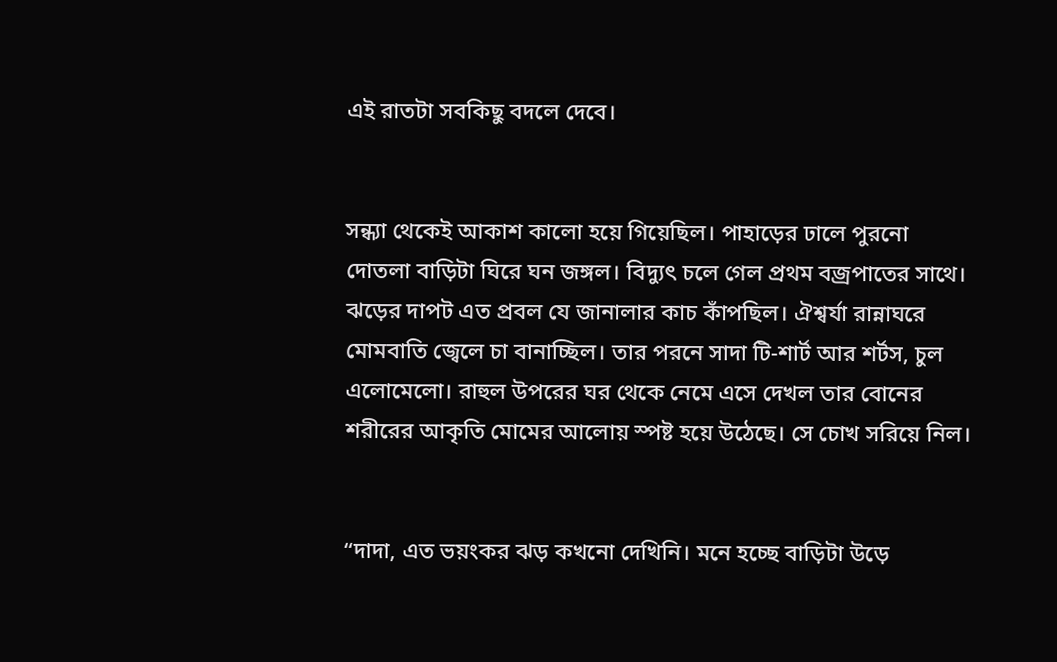এই রাতটা সবকিছু বদলে দেবে।


সন্ধ্যা থেকেই আকাশ কালো হয়ে গিয়েছিল। পাহাড়ের ঢালে পুরনো দোতলা বাড়িটা ঘিরে ঘন জঙ্গল। বিদ্যুৎ চলে গেল প্রথম বজ্রপাতের সাথে। ঝড়ের দাপট এত প্রবল যে জানালার কাচ কাঁপছিল। ঐশ্বর্যা রান্নাঘরে মোমবাতি জ্বেলে চা বানাচ্ছিল। তার পরনে সাদা টি-শার্ট আর শর্টস, চুল এলোমেলো। রাহুল উপরের ঘর থেকে নেমে এসে দেখল তার বোনের শরীরের আকৃতি মোমের আলোয় স্পষ্ট হয়ে উঠেছে। সে চোখ সরিয়ে নিল।


“দাদা, এত ভয়ংকর ঝড় কখনো দেখিনি। মনে হচ্ছে বাড়িটা উড়ে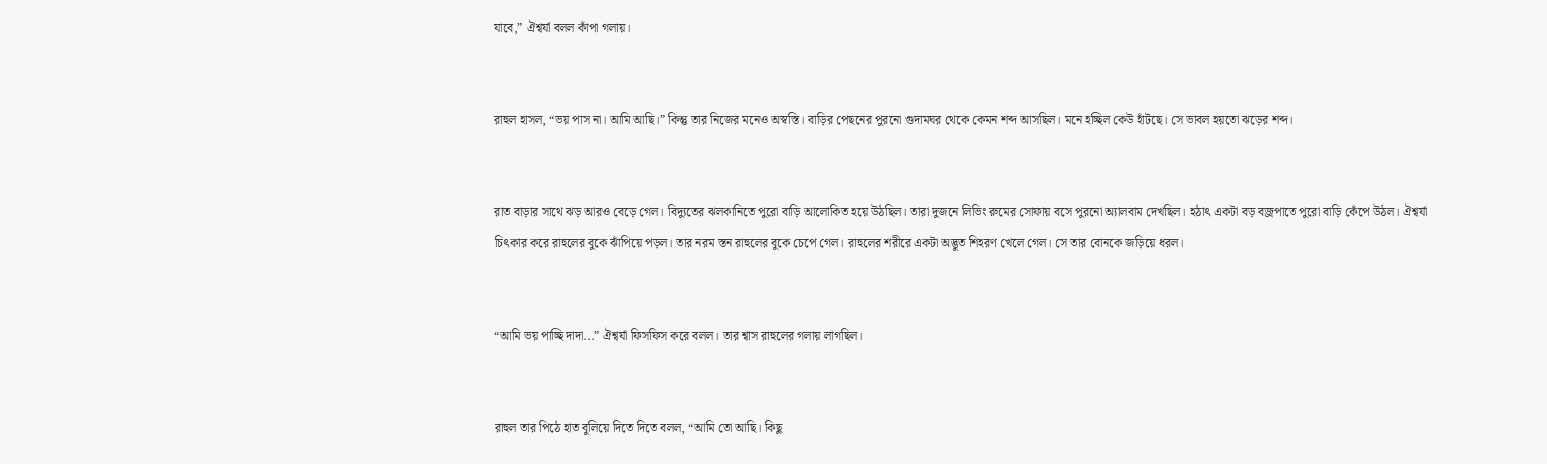যাবে,” ঐশ্বর্যা বলল কাঁপা গলায়।


রাহুল হাসল, “ভয় পাস না। আমি আছি।” কিন্তু তার নিজের মনেও অস্বস্তি। বাড়ির পেছনের পুরনো গুদামঘর থেকে কেমন শব্দ আসছিল। মনে হচ্ছিল কেউ হাঁটছে। সে ভাবল হয়তো ঝড়ের শব্দ।


রাত বাড়ার সাথে ঝড় আরও বেড়ে গেল। বিদ্যুতের ঝলকানিতে পুরো বাড়ি আলোকিত হয়ে উঠছিল। তারা দুজনে লিভিং রুমের সোফায় বসে পুরনো অ্যালবাম দেখছিল। হঠাৎ একটা বড় বজ্রপাতে পুরো বাড়ি কেঁপে উঠল। ঐশ্বর্যা চিৎকার করে রাহুলের বুকে ঝাঁপিয়ে পড়ল। তার নরম স্তন রাহুলের বুকে চেপে গেল। রাহুলের শরীরে একটা অদ্ভুত শিহরণ খেলে গেল। সে তার বোনকে জড়িয়ে ধরল।


“আমি ভয় পাচ্ছি দাদা...” ঐশ্বর্যা ফিসফিস করে বলল। তার শ্বাস রাহুলের গলায় লাগছিল।


রাহুল তার পিঠে হাত বুলিয়ে দিতে দিতে বলল, “আমি তো আছি। কিছু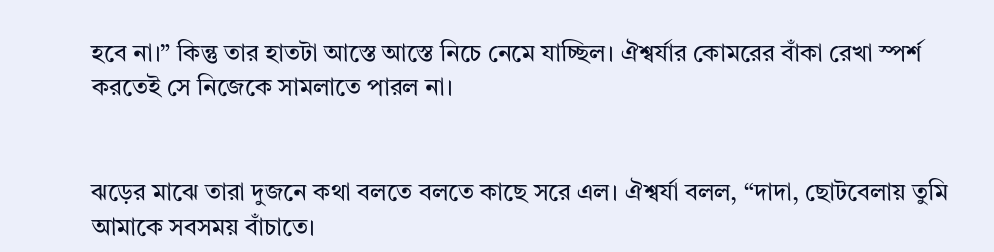হবে না।” কিন্তু তার হাতটা আস্তে আস্তে নিচে নেমে যাচ্ছিল। ঐশ্বর্যার কোমরের বাঁকা রেখা স্পর্শ করতেই সে নিজেকে সামলাতে পারল না।


ঝড়ের মাঝে তারা দুজনে কথা বলতে বলতে কাছে সরে এল। ঐশ্বর্যা বলল, “দাদা, ছোটবেলায় তুমি আমাকে সবসময় বাঁচাতে।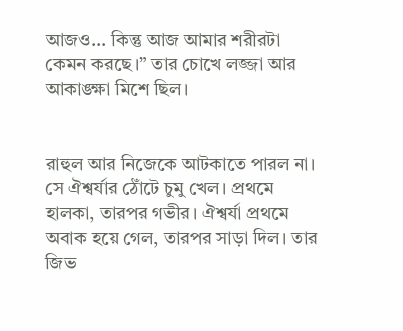আজও... কিন্তু আজ আমার শরীরটা কেমন করছে।” তার চোখে লজ্জা আর আকাঙ্ক্ষা মিশে ছিল।


রাহুল আর নিজেকে আটকাতে পারল না। সে ঐশ্বর্যার ঠোঁটে চুমু খেল। প্রথমে হালকা, তারপর গভীর। ঐশ্বর্যা প্রথমে অবাক হয়ে গেল, তারপর সাড়া দিল। তার জিভ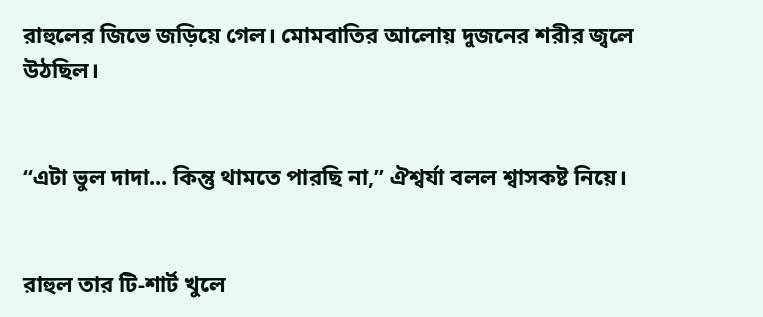রাহুলের জিভে জড়িয়ে গেল। মোমবাতির আলোয় দুজনের শরীর জ্বলে উঠছিল।


“এটা ভুল দাদা... কিন্তু থামতে পারছি না,” ঐশ্বর্যা বলল শ্বাসকষ্ট নিয়ে।


রাহুল তার টি-শার্ট খুলে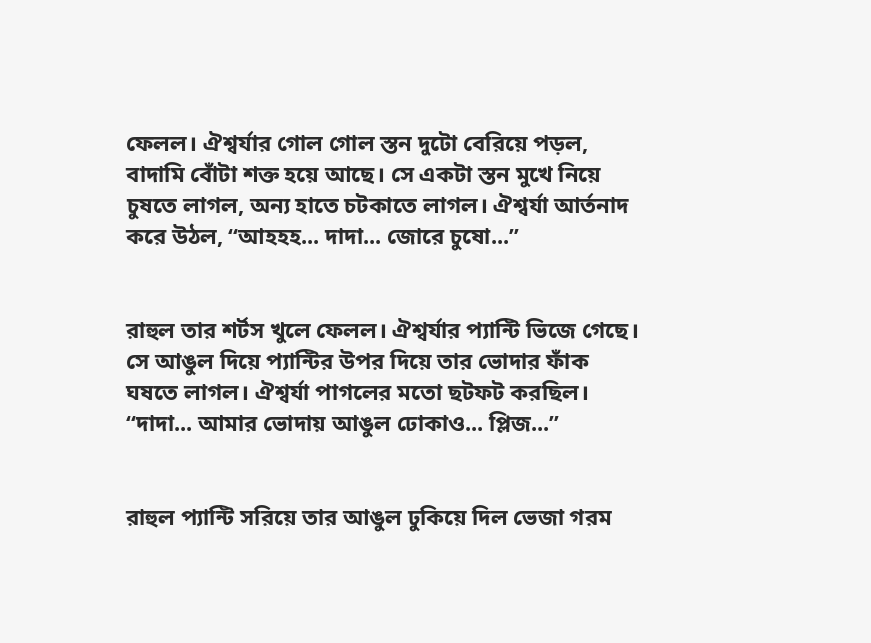ফেলল। ঐশ্বর্যার গোল গোল স্তন দুটো বেরিয়ে পড়ল, বাদামি বোঁটা শক্ত হয়ে আছে। সে একটা স্তন মুখে নিয়ে চুষতে লাগল, অন্য হাতে চটকাতে লাগল। ঐশ্বর্যা আর্তনাদ করে উঠল, “আহহহ... দাদা... জোরে চুষো...”


রাহুল তার শর্টস খুলে ফেলল। ঐশ্বর্যার প্যান্টি ভিজে গেছে। সে আঙুল দিয়ে প্যান্টির উপর দিয়ে তার ভোদার ফাঁক ঘষতে লাগল। ঐশ্বর্যা পাগলের মতো ছটফট করছিল। “দাদা... আমার ভোদায় আঙুল ঢোকাও... প্লিজ...”


রাহুল প্যান্টি সরিয়ে তার আঙুল ঢুকিয়ে দিল ভেজা গরম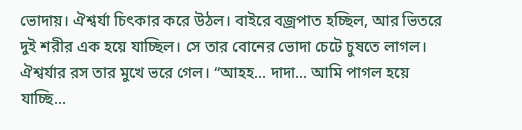ভোদায়। ঐশ্বর্যা চিৎকার করে উঠল। বাইরে বজ্রপাত হচ্ছিল, আর ভিতরে দুই শরীর এক হয়ে যাচ্ছিল। সে তার বোনের ভোদা চেটে চুষতে লাগল। ঐশ্বর্যার রস তার মুখে ভরে গেল। “আহহ... দাদা... আমি পাগল হয়ে যাচ্ছি...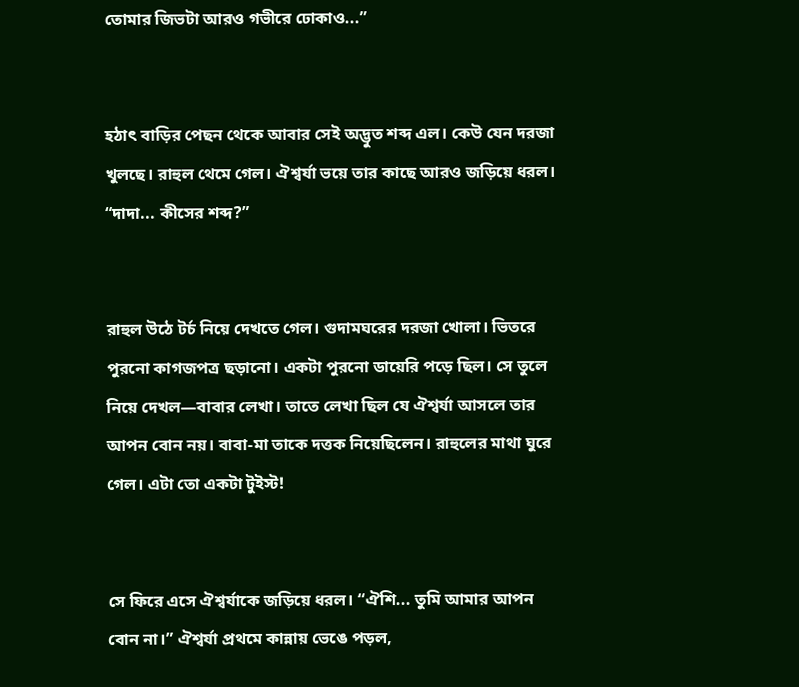তোমার জিভটা আরও গভীরে ঢোকাও...”


হঠাৎ বাড়ির পেছন থেকে আবার সেই অদ্ভুত শব্দ এল। কেউ যেন দরজা খুলছে। রাহুল থেমে গেল। ঐশ্বর্যা ভয়ে তার কাছে আরও জড়িয়ে ধরল। “দাদা... কীসের শব্দ?”


রাহুল উঠে টর্চ নিয়ে দেখতে গেল। গুদামঘরের দরজা খোলা। ভিতরে পুরনো কাগজপত্র ছড়ানো। একটা পুরনো ডায়েরি পড়ে ছিল। সে তুলে নিয়ে দেখল—বাবার লেখা। তাতে লেখা ছিল যে ঐশ্বর্যা আসলে তার আপন বোন নয়। বাবা-মা তাকে দত্তক নিয়েছিলেন। রাহুলের মাথা ঘুরে গেল। এটা তো একটা টুইস্ট!


সে ফিরে এসে ঐশ্বর্যাকে জড়িয়ে ধরল। “ঐশি... তুমি আমার আপন বোন না।” ঐশ্বর্যা প্রথমে কান্নায় ভেঙে পড়ল,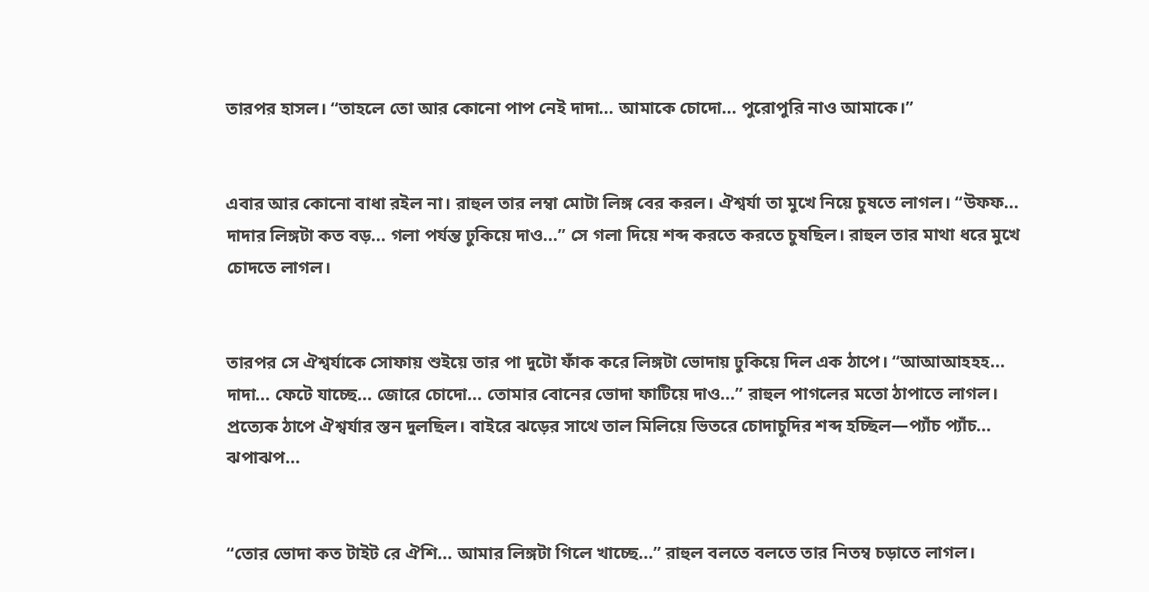তারপর হাসল। “তাহলে তো আর কোনো পাপ নেই দাদা... আমাকে চোদো... পুরোপুরি নাও আমাকে।”


এবার আর কোনো বাধা রইল না। রাহুল তার লম্বা মোটা লিঙ্গ বের করল। ঐশ্বর্যা তা মুখে নিয়ে চুষতে লাগল। “উফফ... দাদার লিঙ্গটা কত বড়... গলা পর্যন্ত ঢুকিয়ে দাও...” সে গলা দিয়ে শব্দ করতে করতে চুষছিল। রাহুল তার মাথা ধরে মুখে চোদতে লাগল।


তারপর সে ঐশ্বর্যাকে সোফায় শুইয়ে তার পা দুটো ফাঁক করে লিঙ্গটা ভোদায় ঢুকিয়ে দিল এক ঠাপে। “আআআহহহ... দাদা... ফেটে যাচ্ছে... জোরে চোদো... তোমার বোনের ভোদা ফাটিয়ে দাও...” রাহুল পাগলের মতো ঠাপাতে লাগল। প্রত্যেক ঠাপে ঐশ্বর্যার স্তন দুলছিল। বাইরে ঝড়ের সাথে তাল মিলিয়ে ভিতরে চোদাচুদির শব্দ হচ্ছিল—প্যাঁচ প্যাঁচ... ঝপাঝপ...


“তোর ভোদা কত টাইট রে ঐশি... আমার লিঙ্গটা গিলে খাচ্ছে...” রাহুল বলতে বলতে তার নিতম্ব চড়াতে লাগল।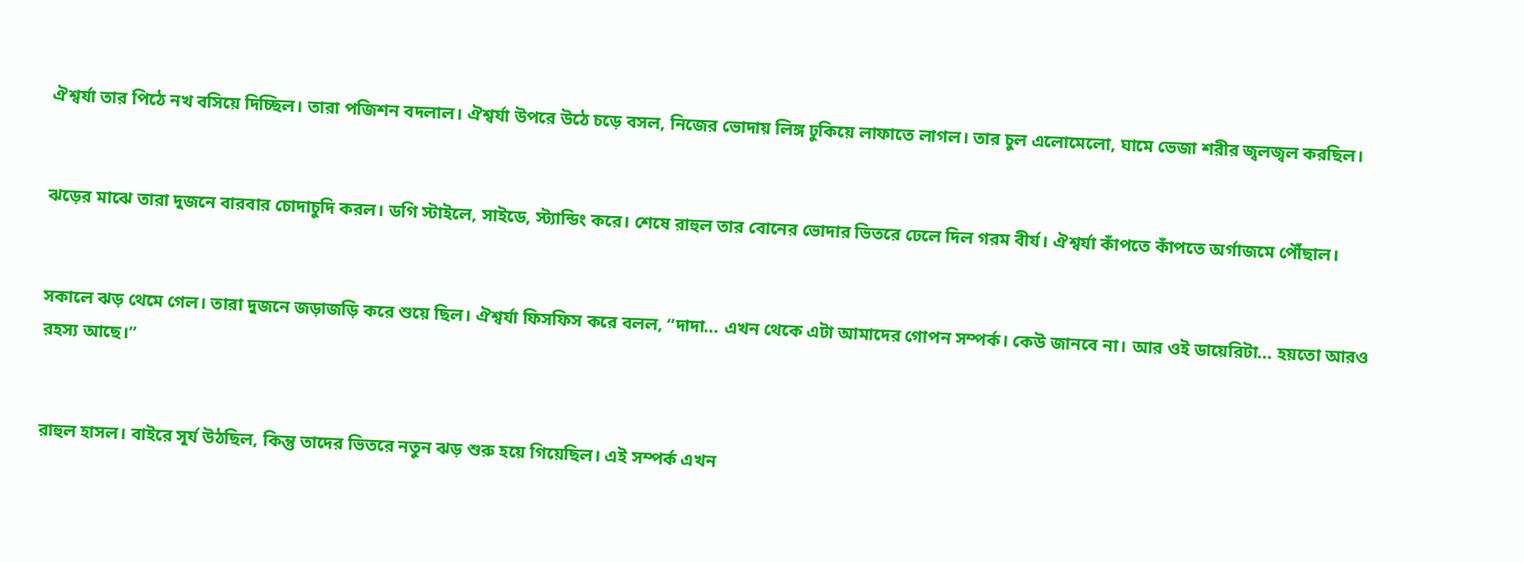ঐশ্বর্যা তার পিঠে নখ বসিয়ে দিচ্ছিল। তারা পজিশন বদলাল। ঐশ্বর্যা উপরে উঠে চড়ে বসল, নিজের ভোদায় লিঙ্গ ঢুকিয়ে লাফাতে লাগল। তার চুল এলোমেলো, ঘামে ভেজা শরীর জ্বলজ্বল করছিল।


ঝড়ের মাঝে তারা দুজনে বারবার চোদাচুদি করল। ডগি স্টাইলে, সাইডে, স্ট্যান্ডিং করে। শেষে রাহুল তার বোনের ভোদার ভিতরে ঢেলে দিল গরম বীর্য। ঐশ্বর্যা কাঁপতে কাঁপতে অর্গাজমে পৌঁছাল।


সকালে ঝড় থেমে গেল। তারা দুজনে জড়াজড়ি করে শুয়ে ছিল। ঐশ্বর্যা ফিসফিস করে বলল, “দাদা... এখন থেকে এটা আমাদের গোপন সম্পর্ক। কেউ জানবে না। আর ওই ডায়েরিটা... হয়তো আরও রহস্য আছে।”


রাহুল হাসল। বাইরে সূর্য উঠছিল, কিন্তু তাদের ভিতরে নতুন ঝড় শুরু হয়ে গিয়েছিল। এই সম্পর্ক এখন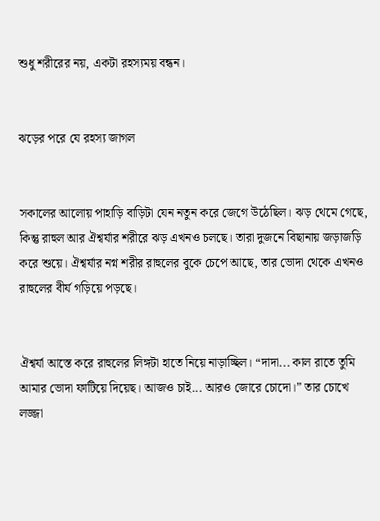শুধু শরীরের নয়, একটা রহস্যময় বন্ধন।


ঝড়ের পরে যে রহস্য জাগল


সকালের আলোয় পাহাড়ি বাড়িটা যেন নতুন করে জেগে উঠেছিল। ঝড় থেমে গেছে, কিন্তু রাহুল আর ঐশ্বর্যার শরীরে ঝড় এখনও চলছে। তারা দুজনে বিছানায় জড়াজড়ি করে শুয়ে। ঐশ্বর্যার নগ্ন শরীর রাহুলের বুকে চেপে আছে, তার ভোদা থেকে এখনও রাহুলের বীর্য গড়িয়ে পড়ছে।


ঐশ্বর্যা আস্তে করে রাহুলের লিঙ্গটা হাতে নিয়ে নাড়াচ্ছিল। “দাদা... কাল রাতে তুমি আমার ভোদা ফাটিয়ে দিয়েছ। আজও চাই... আরও জোরে চোদো।” তার চোখে লজ্জা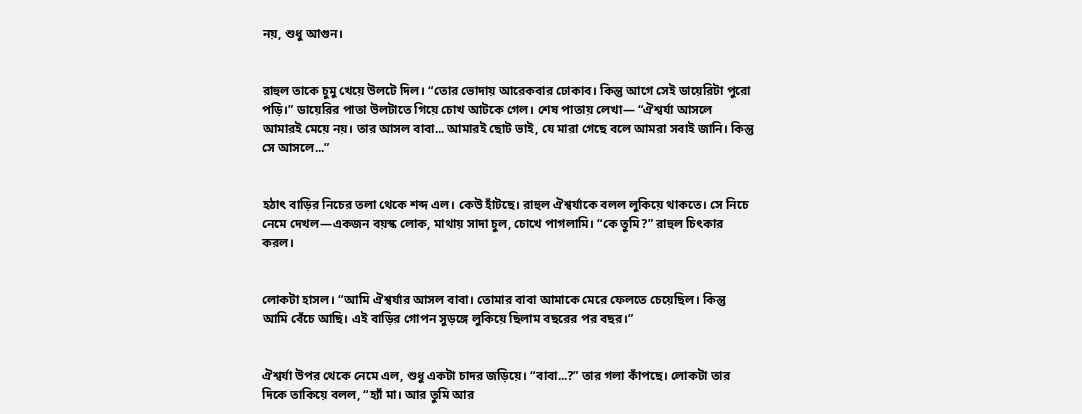নয়, শুধু আগুন।


রাহুল তাকে চুমু খেয়ে উলটে দিল। “তোর ভোদায় আরেকবার ঢোকাব। কিন্তু আগে সেই ডায়েরিটা পুরো পড়ি।” ডায়েরির পাতা উলটাতে গিয়ে চোখ আটকে গেল। শেষ পাতায় লেখা— “ঐশ্বর্যা আসলে আমারই মেয়ে নয়। তার আসল বাবা... আমারই ছোট ভাই, যে মারা গেছে বলে আমরা সবাই জানি। কিন্তু সে আসলে...”


হঠাৎ বাড়ির নিচের তলা থেকে শব্দ এল। কেউ হাঁটছে। রাহুল ঐশ্বর্যাকে বলল লুকিয়ে থাকতে। সে নিচে নেমে দেখল—একজন বয়স্ক লোক, মাথায় সাদা চুল, চোখে পাগলামি। “কে তুমি?” রাহুল চিৎকার করল।


লোকটা হাসল। “আমি ঐশ্বর্যার আসল বাবা। তোমার বাবা আমাকে মেরে ফেলতে চেয়েছিল। কিন্তু আমি বেঁচে আছি। এই বাড়ির গোপন সুড়ঙ্গে লুকিয়ে ছিলাম বছরের পর বছর।”


ঐশ্বর্যা উপর থেকে নেমে এল, শুধু একটা চাদর জড়িয়ে। “বাবা...?” তার গলা কাঁপছে। লোকটা তার দিকে তাকিয়ে বলল, “হ্যাঁ মা। আর তুমি আর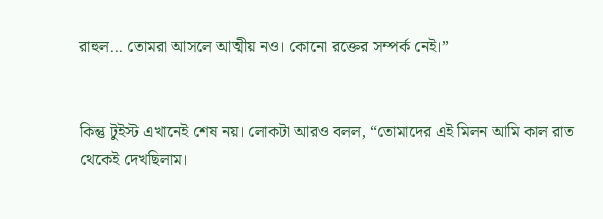রাহুল... তোমরা আসলে আত্মীয় নও। কোনো রক্তের সম্পর্ক নেই।”


কিন্তু টুইস্ট এখানেই শেষ নয়। লোকটা আরও বলল, “তোমাদের এই মিলন আমি কাল রাত থেকেই দেখছিলাম।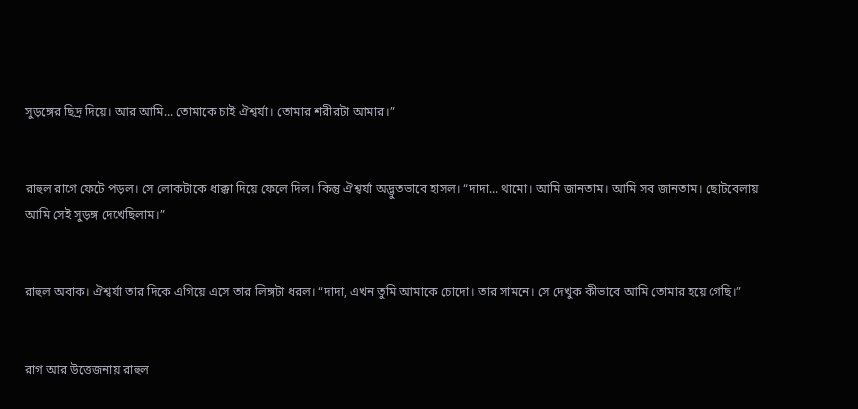সুড়ঙ্গের ছিদ্র দিয়ে। আর আমি... তোমাকে চাই ঐশ্বর্যা। তোমার শরীরটা আমার।”


রাহুল রাগে ফেটে পড়ল। সে লোকটাকে ধাক্কা দিয়ে ফেলে দিল। কিন্তু ঐশ্বর্যা অদ্ভুতভাবে হাসল। “দাদা... থামো। আমি জানতাম। আমি সব জানতাম। ছোটবেলায় আমি সেই সুড়ঙ্গ দেখেছিলাম।”


রাহুল অবাক। ঐশ্বর্যা তার দিকে এগিয়ে এসে তার লিঙ্গটা ধরল। “দাদা, এখন তুমি আমাকে চোদো। তার সামনে। সে দেখুক কীভাবে আমি তোমার হয়ে গেছি।”


রাগ আর উত্তেজনায় রাহুল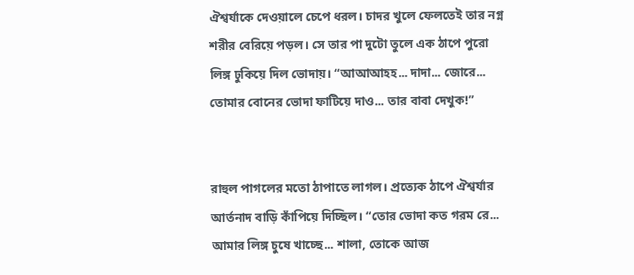ঐশ্বর্যাকে দেওয়ালে চেপে ধরল। চাদর খুলে ফেলতেই তার নগ্ন শরীর বেরিয়ে পড়ল। সে তার পা দুটো তুলে এক ঠাপে পুরো লিঙ্গ ঢুকিয়ে দিল ভোদায়। “আআআহহ... দাদা... জোরে... তোমার বোনের ভোদা ফাটিয়ে দাও... তার বাবা দেখুক!”


রাহুল পাগলের মতো ঠাপাতে লাগল। প্রত্যেক ঠাপে ঐশ্বর্যার আর্তনাদ বাড়ি কাঁপিয়ে দিচ্ছিল। “তোর ভোদা কত গরম রে... আমার লিঙ্গ চুষে খাচ্ছে... শালা, তোকে আজ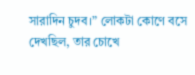সারাদিন চুদব।” লোকটা কোণে বসে দেখছিল, তার চোখে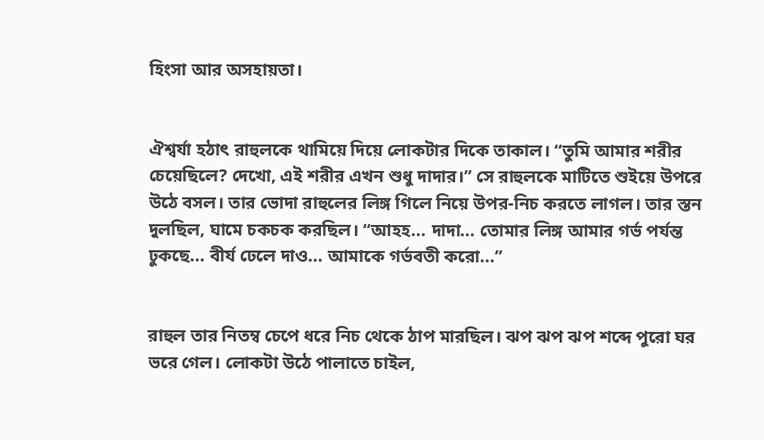হিংসা আর অসহায়তা।


ঐশ্বর্যা হঠাৎ রাহুলকে থামিয়ে দিয়ে লোকটার দিকে তাকাল। “তুমি আমার শরীর চেয়েছিলে? দেখো, এই শরীর এখন শুধু দাদার।” সে রাহুলকে মাটিতে শুইয়ে উপরে উঠে বসল। তার ভোদা রাহুলের লিঙ্গ গিলে নিয়ে উপর-নিচ করতে লাগল। তার স্তন দুলছিল, ঘামে চকচক করছিল। “আহহ... দাদা... তোমার লিঙ্গ আমার গর্ভ পর্যন্ত ঢুকছে... বীর্য ঢেলে দাও... আমাকে গর্ভবতী করো...”


রাহুল তার নিতম্ব চেপে ধরে নিচ থেকে ঠাপ মারছিল। ঝপ ঝপ ঝপ শব্দে পুরো ঘর ভরে গেল। লোকটা উঠে পালাতে চাইল,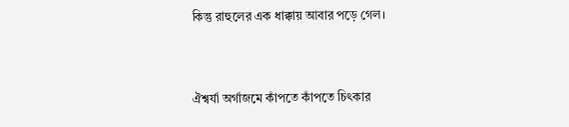কিন্তু রাহুলের এক ধাক্কায় আবার পড়ে গেল।


ঐশ্বর্যা অর্গাজমে কাঁপতে কাঁপতে চিৎকার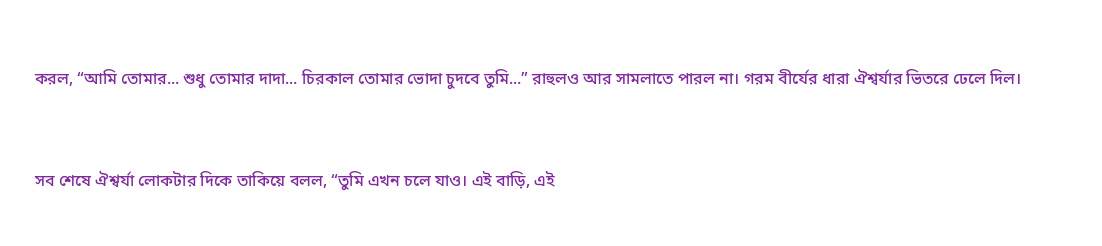করল, “আমি তোমার... শুধু তোমার দাদা... চিরকাল তোমার ভোদা চুদবে তুমি...” রাহুলও আর সামলাতে পারল না। গরম বীর্যের ধারা ঐশ্বর্যার ভিতরে ঢেলে দিল।


সব শেষে ঐশ্বর্যা লোকটার দিকে তাকিয়ে বলল, “তুমি এখন চলে যাও। এই বাড়ি, এই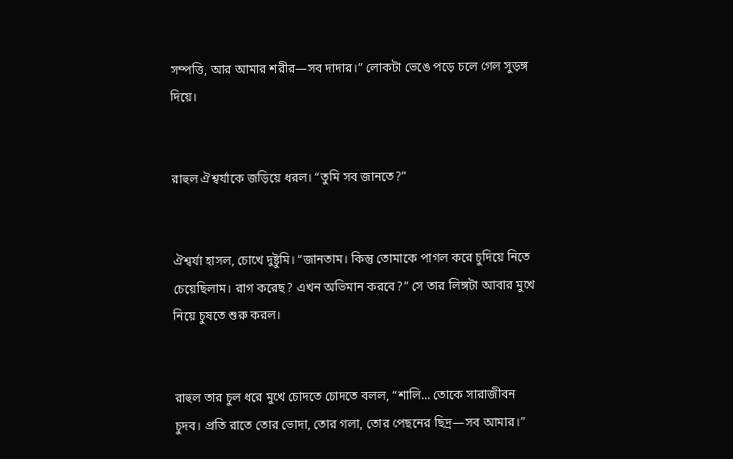সম্পত্তি, আর আমার শরীর—সব দাদার।” লোকটা ভেঙে পড়ে চলে গেল সুড়ঙ্গ দিয়ে।


রাহুল ঐশ্বর্যাকে জড়িয়ে ধরল। “তুমি সব জানতে?”


ঐশ্বর্যা হাসল, চোখে দুষ্টুমি। “জানতাম। কিন্তু তোমাকে পাগল করে চুদিয়ে নিতে চেয়েছিলাম। রাগ করেছ? এখন অভিমান করবে?” সে তার লিঙ্গটা আবার মুখে নিয়ে চুষতে শুরু করল।


রাহুল তার চুল ধরে মুখে চোদতে চোদতে বলল, “শালি... তোকে সারাজীবন চুদব। প্রতি রাতে তোর ভোদা, তোর গলা, তোর পেছনের ছিদ্র—সব আমার।”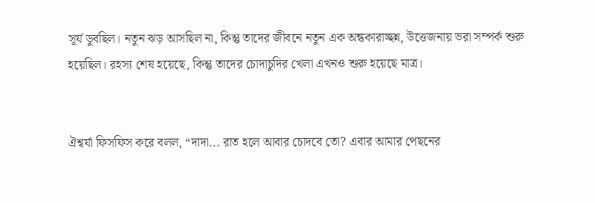সূর্য ডুবছিল। নতুন ঝড় আসছিল না, কিন্তু তাদের জীবনে নতুন এক অন্ধকারাচ্ছন্ন, উত্তেজনায় ভরা সম্পর্ক শুরু হয়েছিল। রহস্য শেষ হয়েছে, কিন্তু তাদের চোদাচুদির খেলা এখনও শুরু হয়েছে মাত্র।


ঐশ্বর্যা ফিসফিস করে বলল, “দাদা... রাত হলে আবার চোদবে তো? এবার আমার পেছনের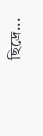ছিদ্রে...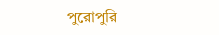পুরোপুরি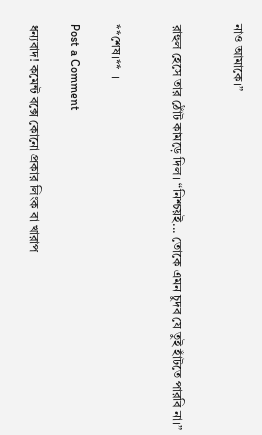নাও আমাকে।”


রাহুল হেসে তার ঠোঁট কামড়ে দিল। “নিশ্চয়ই... তোকে এমন চুদব যে তুই হাঁটতে পারবি না।”


**শেষ।**  ।

Post a Comment

ধন্যবাদ! কমেন্ট বক্সে কোনো প্রকার লিংক বা খারাপ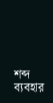শব্দ ব্যবহার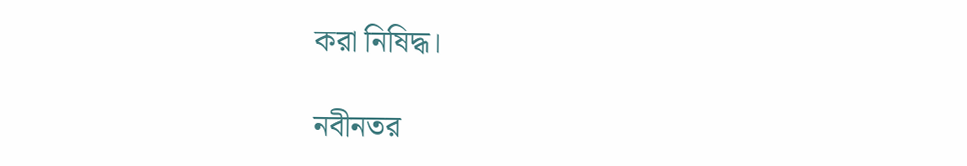করা নিষিদ্ধ।

নবীনতর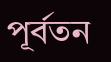পূর্বতন